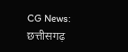CG News: छत्तीसगढ़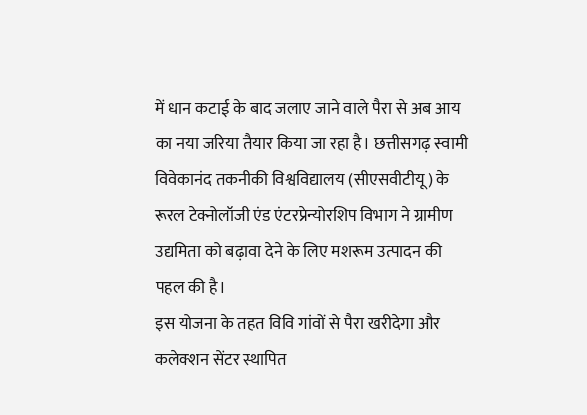में धान कटाई के बाद जलाए जाने वाले पैरा से अब आय का नया जरिया तैयार किया जा रहा है। छत्तीसगढ़ स्वामी विवेकानंद तकनीकी विश्वविद्यालय (सीएसवीटीयू) के रूरल टेक्नोलॉजी एंड एंटरप्रेन्योरशिप विभाग ने ग्रामीण उद्यमिता को बढ़ावा देने के लिए मशरूम उत्पादन की पहल की है।
इस योजना के तहत विवि गांवों से पैरा खरीदेगा और कलेक्शन सेंटर स्थापित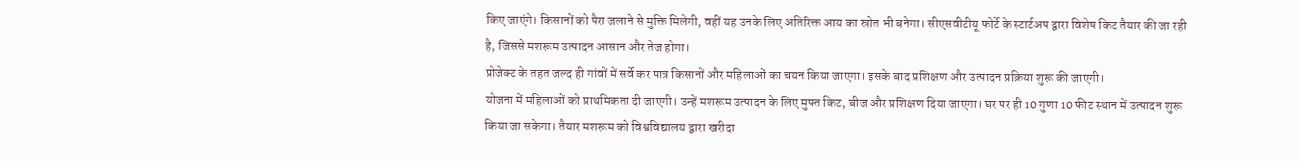किए जाएंगे। किसानों को पैरा जलाने से मुक्ति मिलेगी, वहीं यह उनके लिए अतिरिक्त आय का स्रोत भी बनेगा। सीएसवीटीयू फोर्टे के स्टार्टअप द्वारा विशेष किट तैयार की जा रही है, जिससे मशरूम उत्पादन आसान और तेज होगा।
प्रोजेक्ट के तहत जल्द ही गांवों में सर्वे कर पात्र किसानों और महिलाओं का चयन किया जाएगा। इसके बाद प्रशिक्षण और उत्पादन प्रक्रिया शुरू की जाएगी।
योजना में महिलाओं को प्राथमिकता दी जाएगी। उन्हें मशरूम उत्पादन के लिए मुफ्त किट, बीज और प्रशिक्षण दिया जाएगा। घर पर ही 10 गुणा 10 फीट स्थान में उत्पादन शुरू किया जा सकेगा। तैयार मशरूम को विश्वविद्यालय द्वारा खरीदा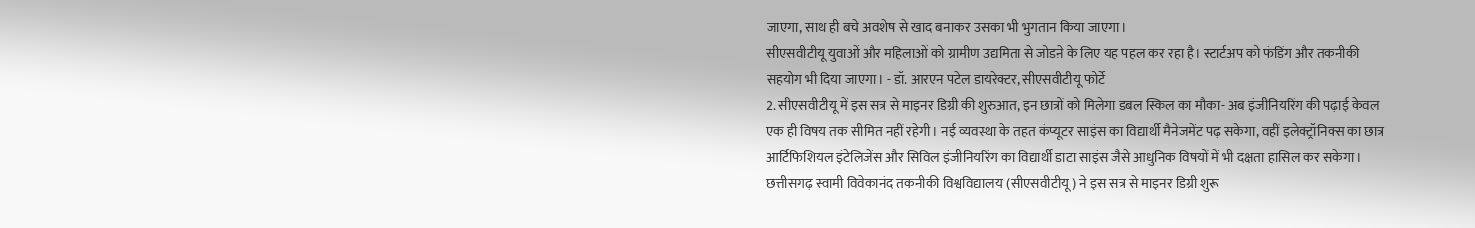जाएगा, साथ ही बचे अवशेष से खाद बनाकर उसका भी भुगतान किया जाएगा।
सीएसवीटीयू युवाओं और महिलाओं को ग्रामीण उद्यमिता से जोडऩे के लिए यह पहल कर रहा है। स्टार्टअप को फंडिंग और तकनीकी सहयोग भी दिया जाएगा। - डॉ. आरएन पटेल डायरेक्टर, सीएसवीटीयू फोर्टे
2. सीएसवीटीयू में इस सत्र से माइनर डिग्री की शुरुआत, इन छात्रों को मिलेगा डबल स्किल का मौका- अब इंजीनियरिंग की पढ़ाई केवल एक ही विषय तक सीमित नहीं रहेगी। नई व्यवस्था के तहत कंप्यूटर साइंस का विद्यार्थी मैनेजमेंट पढ़ सकेगा, वहीं इलेक्ट्रॉनिक्स का छात्र आर्टिफिशियल इंटेलिजेंस और सिविल इंजीनियरिंग का विद्यार्थी डाटा साइंस जैसे आधुनिक विषयों में भी दक्षता हासिल कर सकेगा। छत्तीसगढ़ स्वामी विवेकानंद तकनीकी विश्वविद्यालय (सीएसवीटीयू) ने इस सत्र से माइनर डिग्री शुरू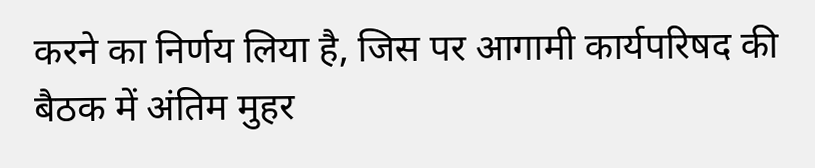करने का निर्णय लिया है, जिस पर आगामी कार्यपरिषद की बैठक में अंतिम मुहर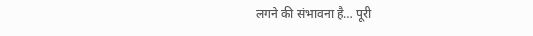लगने की संभावना है… पूरी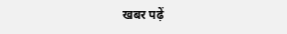खबर पढ़ें